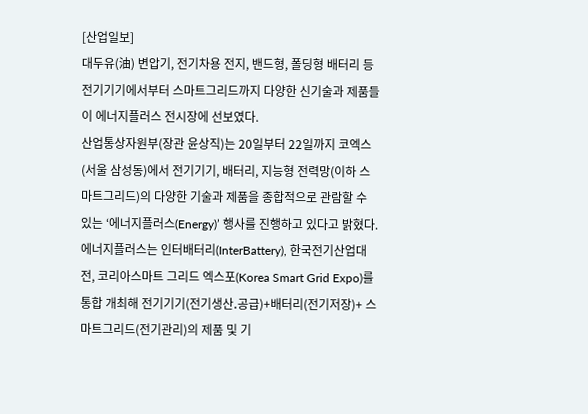[산업일보]
대두유(油) 변압기, 전기차용 전지, 밴드형, 폴딩형 배터리 등 전기기기에서부터 스마트그리드까지 다양한 신기술과 제품들이 에너지플러스 전시장에 선보였다.
산업통상자원부(장관 윤상직)는 20일부터 22일까지 코엑스(서울 삼성동)에서 전기기기, 배터리, 지능형 전력망(이하 스마트그리드)의 다양한 기술과 제품을 종합적으로 관람할 수 있는 ‘에너지플러스(Energy)’ 행사를 진행하고 있다고 밝혔다.
에너지플러스는 인터배터리(InterBattery), 한국전기산업대전, 코리아스마트 그리드 엑스포(Korea Smart Grid Expo)를 통합 개최해 전기기기(전기생산․공급)+배터리(전기저장)+ 스마트그리드(전기관리)의 제품 및 기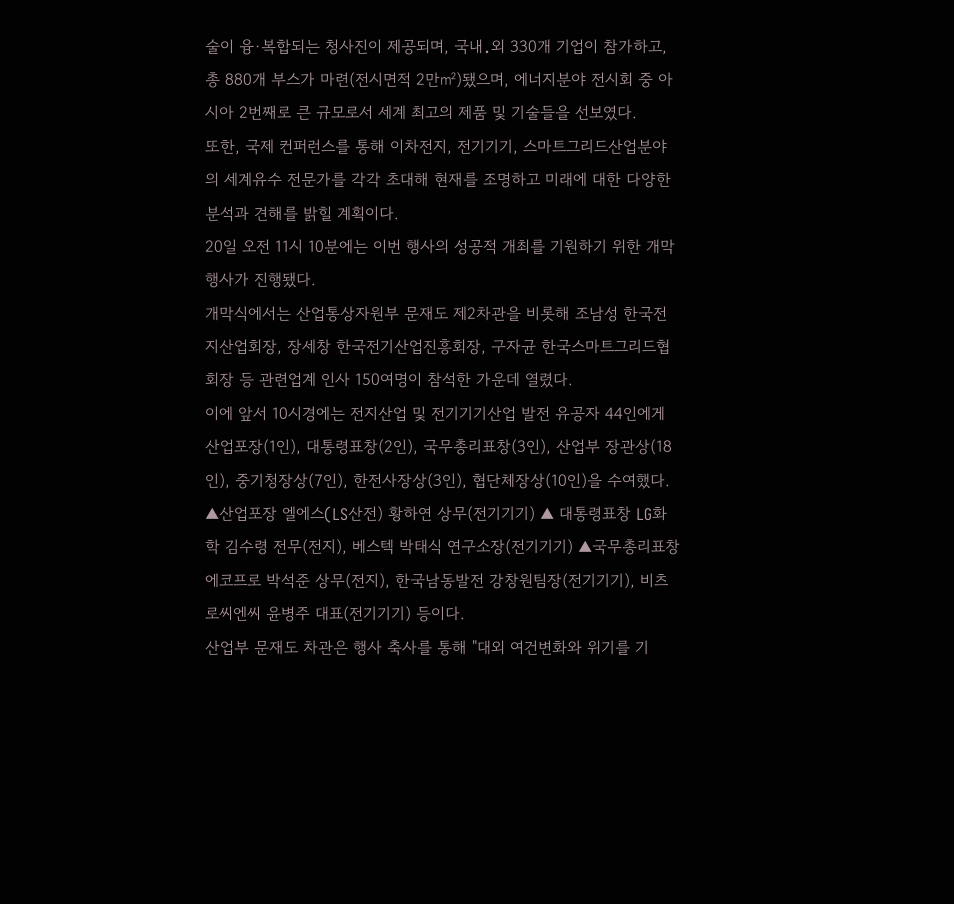술이 융·복합되는 청사진이 제공되며, 국내․외 330개 기업이 참가하고, 총 880개 부스가 마련(전시면적 2만㎡)됐으며, 에너지분야 전시회 중 아시아 2번째로 큰 규모로서 세계 최고의 제품 및 기술들을 선보였다.
또한, 국제 컨퍼런스를 통해 이차전지, 전기기기, 스마트그리드산업분야의 세계유수 전문가를 각각 초대해 현재를 조명하고 미래에 대한 다양한 분석과 견해를 밝힐 계획이다.
20일 오전 11시 10분에는 이번 행사의 성공적 개최를 기원하기 위한 개막행사가 진행됐다.
개막식에서는 산업통상자원부 문재도 제2차관을 비롯해 조남성 한국전지산업회장, 장세창 한국전기산업진흥회장, 구자균 한국스마트그리드협회장 등 관련업계 인사 150여명이 참석한 가운데 열렸다.
이에 앞서 10시경에는 전지산업 및 전기기기산업 발전 유공자 44인에게 산업포장(1인), 대통령표창(2인), 국무총리표창(3인), 산업부 장관상(18인), 중기청장상(7인), 한전사장상(3인), 협단체장상(10인)을 수여했다. ▲산업포장 엘에스(LS산전) 황하연 상무(전기기기) ▲ 대통령표창 LG화학 김수령 전무(전지), 베스텍 박태식 연구소장(전기기기) ▲국무총리표창 에코프로 박석준 상무(전지), 한국남동발전 강창원팀장(전기기기), 비츠로씨엔씨 윤병주 대표(전기기기) 등이다.
산업부 문재도 차관은 행사 축사를 통해 "대외 여건변화와 위기를 기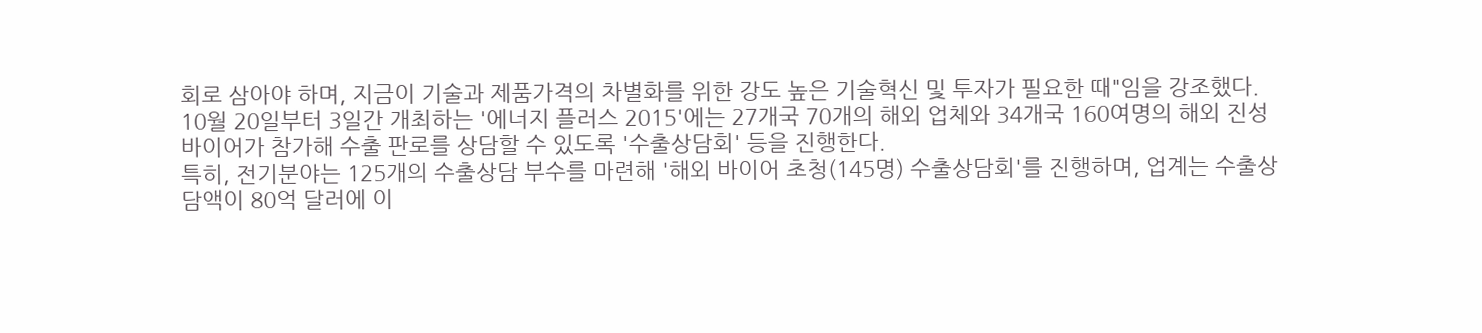회로 삼아야 하며, 지금이 기술과 제품가격의 차별화를 위한 강도 높은 기술혁신 및 투자가 필요한 때"임을 강조했다.
10월 20일부터 3일간 개최하는 '에너지 플러스 2015'에는 27개국 70개의 해외 업체와 34개국 160여명의 해외 진성바이어가 참가해 수출 판로를 상담할 수 있도록 '수출상담회' 등을 진행한다.
특히, 전기분야는 125개의 수출상담 부수를 마련해 '해외 바이어 초청(145명) 수출상담회'를 진행하며, 업계는 수출상담액이 80억 달러에 이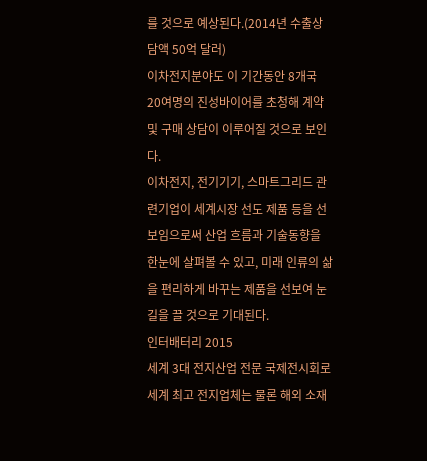를 것으로 예상된다.(2014년 수출상담액 50억 달러)
이차전지분야도 이 기간동안 8개국 20여명의 진성바이어를 초청해 계약 및 구매 상담이 이루어질 것으로 보인다.
이차전지, 전기기기, 스마트그리드 관련기업이 세계시장 선도 제품 등을 선보임으로써 산업 흐름과 기술동향을 한눈에 살펴볼 수 있고, 미래 인류의 삶을 편리하게 바꾸는 제품을 선보여 눈길을 끌 것으로 기대된다.
인터배터리 2015
세계 3대 전지산업 전문 국제전시회로 세계 최고 전지업체는 물론 해외 소재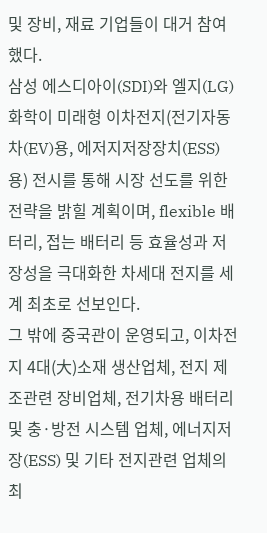및 장비, 재료 기업들이 대거 참여했다.
삼성 에스디아이(SDI)와 엘지(LG)화학이 미래형 이차전지(전기자동차(EV)용, 에저지저장장치(ESS)용) 전시를 통해 시장 선도를 위한 전략을 밝힐 계획이며, flexible 배터리, 접는 배터리 등 효율성과 저장성을 극대화한 차세대 전지를 세계 최초로 선보인다.
그 밖에 중국관이 운영되고, 이차전지 4대(大)소재 생산업체, 전지 제조관련 장비업체, 전기차용 배터리 및 충·방전 시스템 업체, 에너지저장(ESS) 및 기타 전지관련 업체의 최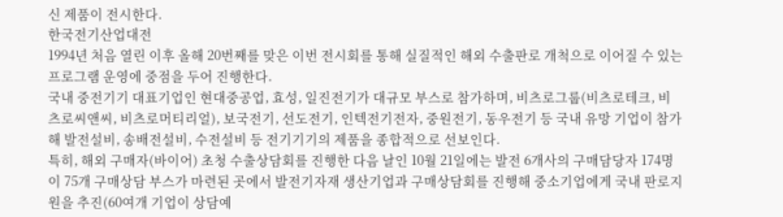신 제품이 전시한다.
한국전기산업대전
1994년 처음 열린 이후 올해 20번째를 맞은 이번 전시회를 통해 실질적인 해외 수출판로 개척으로 이어질 수 있는 프로그램 운영에 중점을 두어 진행한다.
국내 중전기기 대표기업인 현대중공업, 효성, 일진전기가 대규모 부스로 참가하며, 비츠로그룹(비츠로테크, 비츠로씨앤씨, 비츠로머티리얼), 보국전기, 선도전기, 인텍전기전자, 중원전기, 동우전기 등 국내 유망 기업이 참가해 발전설비, 송배전설비, 수전설비 등 전기기기의 제품을 종합적으로 선보인다.
특히, 해외 구매자(바이어) 초청 수출상담회를 진행한 다음 날인 10월 21일에는 발전 6개사의 구매담당자 174명이 75개 구매상담 부스가 마련된 곳에서 발전기자재 생산기업과 구매상담회를 진행해 중소기업에게 국내 판로지원을 추진(60여개 기업이 상담예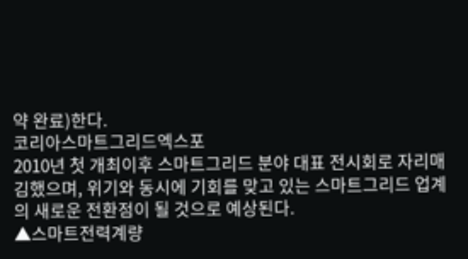약 완료)한다.
코리아스마트그리드엑스포
2010년 첫 개최이후 스마트그리드 분야 대표 전시회로 자리매김했으며, 위기와 동시에 기회를 맞고 있는 스마트그리드 업계의 새로운 전환점이 될 것으로 예상된다.
▲스마트전력계량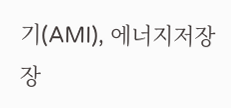기(AMI), 에너지저장장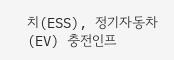치(ESS), 정기자동차(EV) 충전인프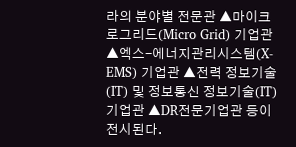라의 분야별 전문관 ▲마이크로그리드(Micro Grid) 기업관 ▲엑스-에너지관리시스템(X-EMS) 기업관 ▲전력 정보기술(IT) 및 정보통신 정보기술(IT) 기업관 ▲DR전문기업관 등이 전시된다.